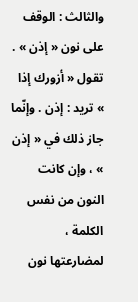والثالث : الوقف على نون « إذن » . تقول « أزورك إذا » تريد : إذن . وإنّما جاز ذلك في « إذن » ، وإن كانت النون من نفس الكلمة ، لمضارعتها نون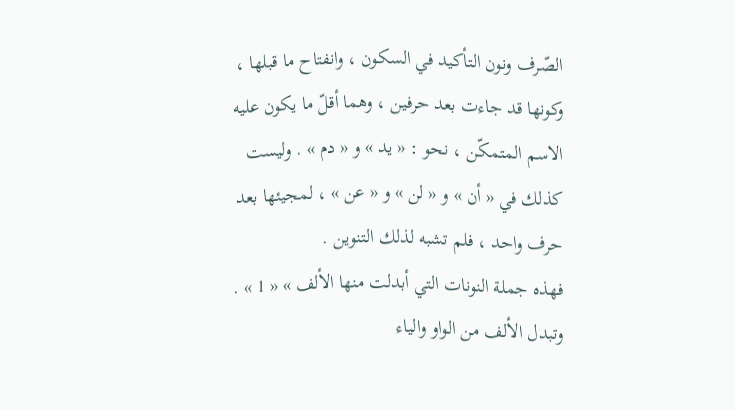الصّرف ونون التأكيد في السكون ، وانفتاح ما قبلها ، وكونها قد جاءت بعد حرفين ، وهما أقلّ ما يكون عليه الاسم المتمكّن ، نحو : « يد » و « دم » . وليست كذلك في « أن » و « لن » و « عن » ، لمجيئها بعد حرف واحد ، فلم تشبه لذلك التنوين .
فهذه جملة النونات التي أبدلت منها الألف » « 1 » .
وتبدل الألف من الواو والياء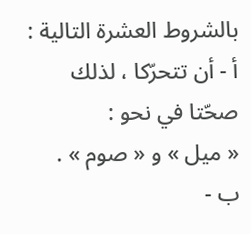بالشروط العشرة التالية :
أ - أن تتحرّكا ، لذلك صحّتا في نحو :
« ميل » و « صوم » .
ب -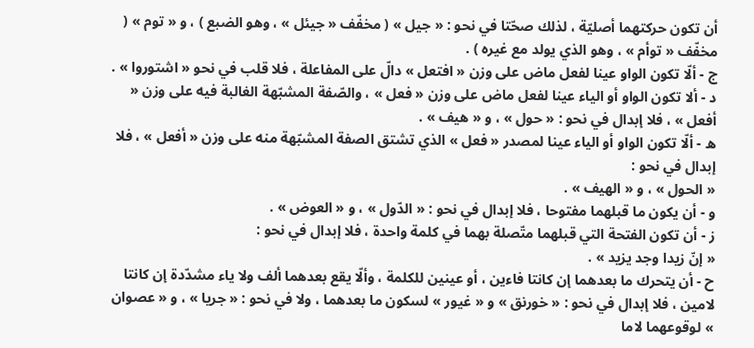أن تكون حركتهما أصليّة ، لذلك صحّتا في نحو : « جيل » ( مخفّف « جيئل » ، وهو الضبع ) ، و « توم » ( مخفّف « توأم » ، وهو الذي يولد مع غيره ) .
ج - ألّا تكون الواو عينا لفعل ماض على وزن « افتعل » دالّ على المفاعلة ، فلا قلب في نحو « اشتوروا » .
د - ألا تكون الواو أو الياء عينا لفعل ماض على وزن « فعل » ، والصّفة المشبّهة الغالبة فيه على وزن « أفعل » ، فلا إبدال في نحو : « حول » ، و « هيف » .
ه - ألّا تكون الواو أو الياء عينا لمصدر « فعل » الذي تشتق الصفة المشبّهة منه على وزن « أفعل » ، فلا إبدال في نحو :
« الحول » ، و « الهيف » .
و - أن يكون ما قبلهما مفتوحا ، فلا إبدال في نحو : « الدّول » ، و « العوض » .
ز - أن تكون الفتحة التي قبلهما متّصلة بهما في كلمة واحدة ، فلا إبدال في نحو :
« إنّ زيدا وجد يزيد » .
ح - أن يتحرك ما بعدهما إن كانتا فاءين ، أو عينين للكلمة ، وألّا يقع بعدهما ألف ولا ياء مشدّدة إن كانتا لامين ، فلا إبدال في نحو : « خورنق » و « غيور » لسكون ما بعدهما ، ولا في نحو : « جريا » ، و « عصوان » لوقوعهما لاما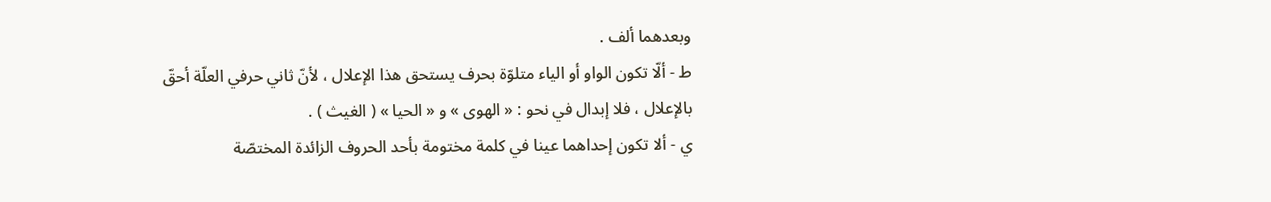وبعدهما ألف .
ط - ألّا تكون الواو أو الياء متلوّة بحرف يستحق هذا الإعلال ، لأنّ ثاني حرفي العلّة أحقّ بالإعلال ، فلا إبدال في نحو : « الهوى » و « الحيا » ( الغيث ) .
ي - ألا تكون إحداهما عينا في كلمة مختومة بأحد الحروف الزائدة المختصّة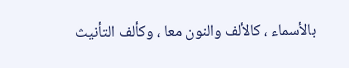بالأسماء ، كالألف والنون معا ، وكألف التأنيث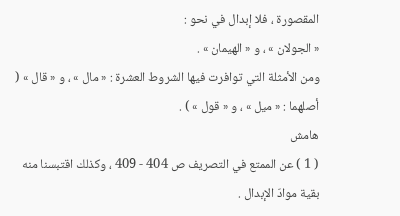المقصورة ، فلا إبدال في نحو :
« الجولان » ، و « الهيمان » .
ومن الأمثلة التي توافرت فيها الشروط العشرة : « مال » ، و « قال » ( أصلهما : « ميل » ، و « قول » ) .
هامش
( 1 ) عن الممتع في التصريف ص 404 - 409 ، وكذلك اقتبسنا منه بقية موادّ الإبدال .